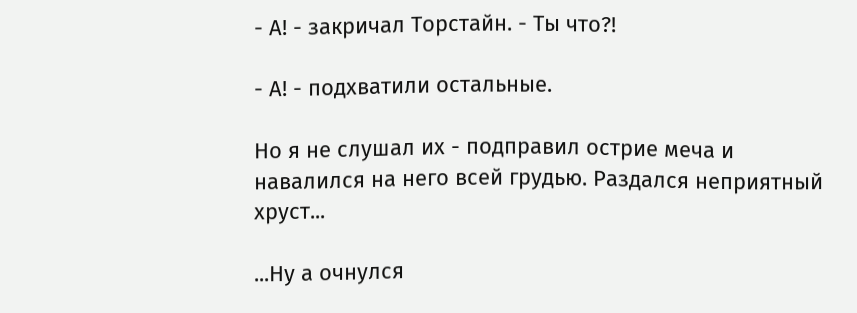- А! - закричал Торстайн. - Ты что?!

- А! - подхватили остальные.

Но я не слушал их - подправил острие меча и навалился на него всей грудью. Раздался неприятный хруст...

...Ну а очнулся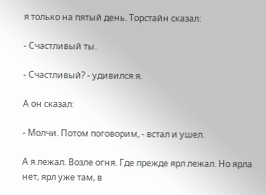я только на пятый день. Торстайн сказал:

- Счастливый ты.

- Счастливый? - удивился я.

А он сказал:

- Молчи. Потом поговорим, - встал и ушел.

А я лежал. Возле огня. Где прежде ярл лежал. Но ярла нет, ярл уже там, в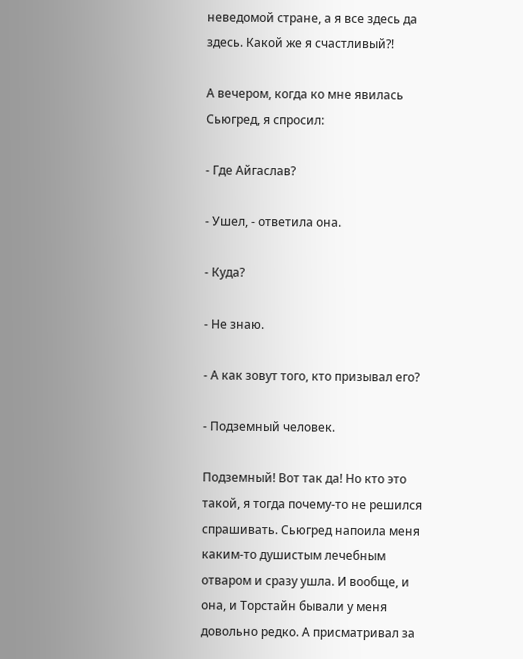неведомой стране, а я все здесь да здесь. Какой же я счастливый?!

А вечером, когда ко мне явилась Сьюгред, я спросил:

- Где Айгаслав?

- Ушел, - ответила она.

- Куда?

- Не знаю.

- А как зовут того, кто призывал его?

- Подземный человек.

Подземный! Вот так да! Но кто это такой, я тогда почему-то не решился спрашивать. Сьюгред напоила меня каким-то душистым лечебным отваром и сразу ушла. И вообще, и она, и Торстайн бывали у меня довольно редко. А присматривал за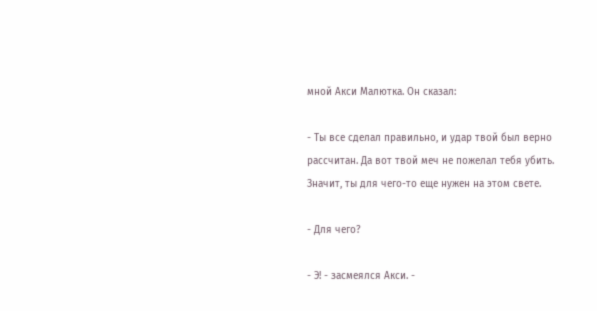мной Акси Малютка. Он сказал:

- Ты все сделал правильно, и удар твой был верно рассчитан. Да вот твой меч не пожелал тебя убить. Значит, ты для чего-то еще нужен на этом свете.

- Для чего?

- Э! - засмеялся Акси. -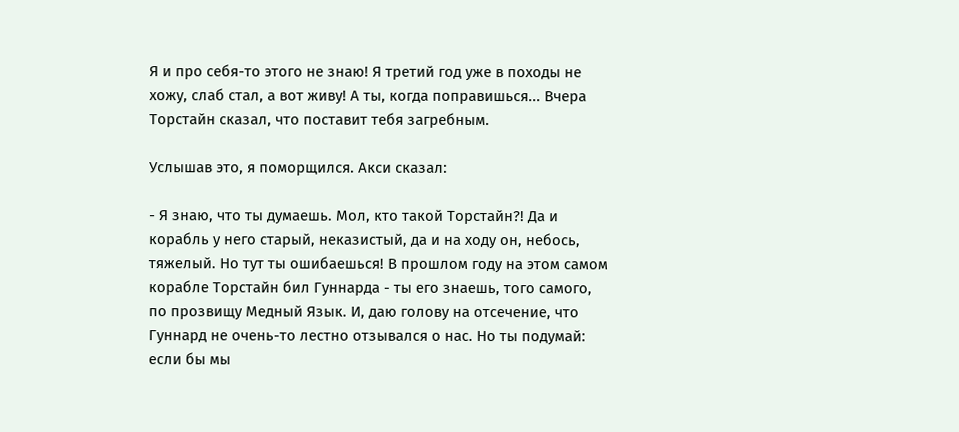Я и про себя-то этого не знаю! Я третий год уже в походы не хожу, слаб стал, а вот живу! А ты, когда поправишься... Вчера Торстайн сказал, что поставит тебя загребным.

Услышав это, я поморщился. Акси сказал:

- Я знаю, что ты думаешь. Мол, кто такой Торстайн?! Да и корабль у него старый, неказистый, да и на ходу он, небось, тяжелый. Но тут ты ошибаешься! В прошлом году на этом самом корабле Торстайн бил Гуннарда - ты его знаешь, того самого, по прозвищу Медный Язык. И, даю голову на отсечение, что Гуннард не очень-то лестно отзывался о нас. Но ты подумай: если бы мы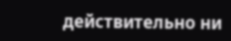действительно ни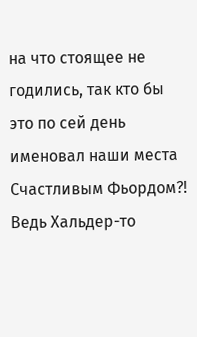на что стоящее не годились, так кто бы это по сей день именовал наши места Счастливым Фьордом?! Ведь Хальдер-то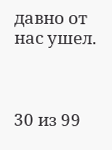давно от нас ушел.



30 из 99